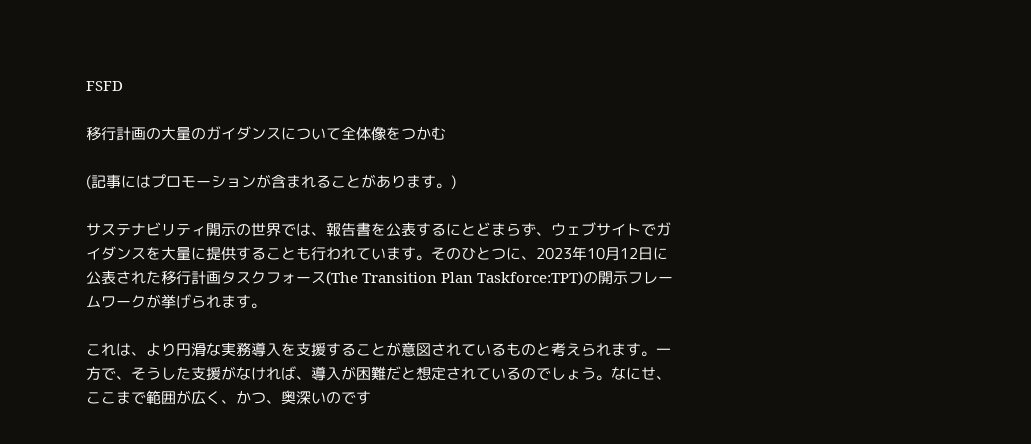FSFD

移行計画の大量のガイダンスについて全体像をつかむ

(記事にはプロモーションが含まれることがあります。)

サステナビリティ開示の世界では、報告書を公表するにとどまらず、ウェブサイトでガイダンスを大量に提供することも行われています。そのひとつに、2023年10月12日に公表された移行計画タスクフォース(The Transition Plan Taskforce:TPT)の開示フレームワークが挙げられます。

これは、より円滑な実務導入を支援することが意図されているものと考えられます。一方で、そうした支援がなければ、導入が困難だと想定されているのでしょう。なにせ、ここまで範囲が広く、かつ、奥深いのです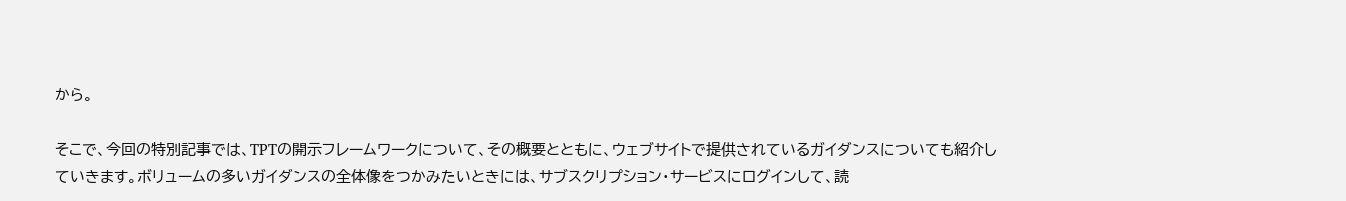から。

そこで、今回の特別記事では、TPTの開示フレームワークについて、その概要とともに、ウェブサイトで提供されているガイダンスについても紹介していきます。ボリュームの多いガイダンスの全体像をつかみたいときには、サブスクリプション・サービスにログインして、読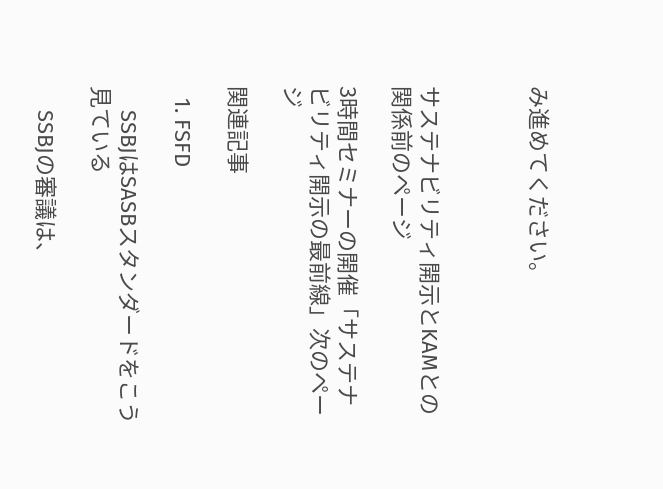み進めてください。



サステナビリティ開示とKAMとの関係前のページ

3時間セミナーの開催「サステナビリティ開示の最前線」次のページ

関連記事

  1. FSFD

    SSBJはSASBスタンダードをこう見ている

    SSBJの審議は、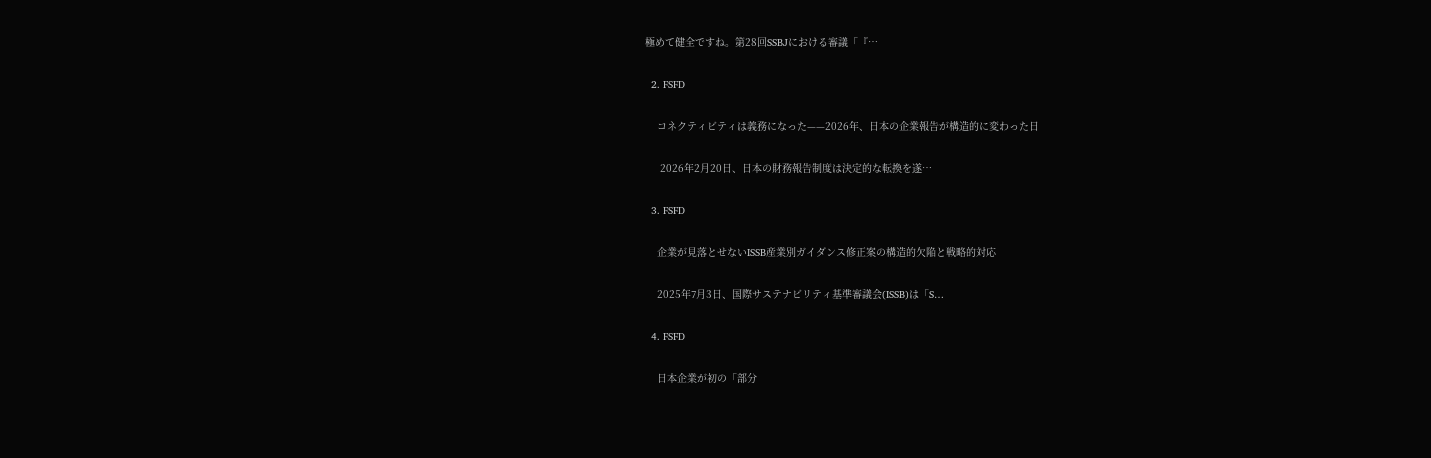極めて健全ですね。第28回SSBJにおける審議「『…

  2. FSFD

    コネクティビティは義務になった——2026年、日本の企業報告が構造的に変わった日

     2026年2月20日、日本の財務報告制度は決定的な転換を遂…

  3. FSFD

    企業が見落とせないISSB産業別ガイダンス修正案の構造的欠陥と戦略的対応

    2025年7月3日、国際サステナビリティ基準審議会(ISSB)は「S…

  4. FSFD

    日本企業が初の「部分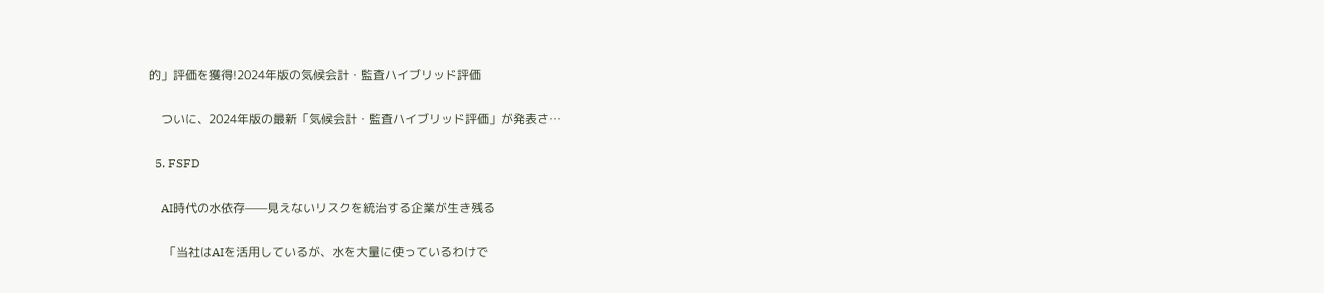的」評価を獲得!2024年版の気候会計・監査ハイブリッド評価

    ついに、2024年版の最新「気候会計・監査ハイブリッド評価」が発表さ…

  5. FSFD

    AI時代の水依存——見えないリスクを統治する企業が生き残る

     「当社はAIを活用しているが、水を大量に使っているわけで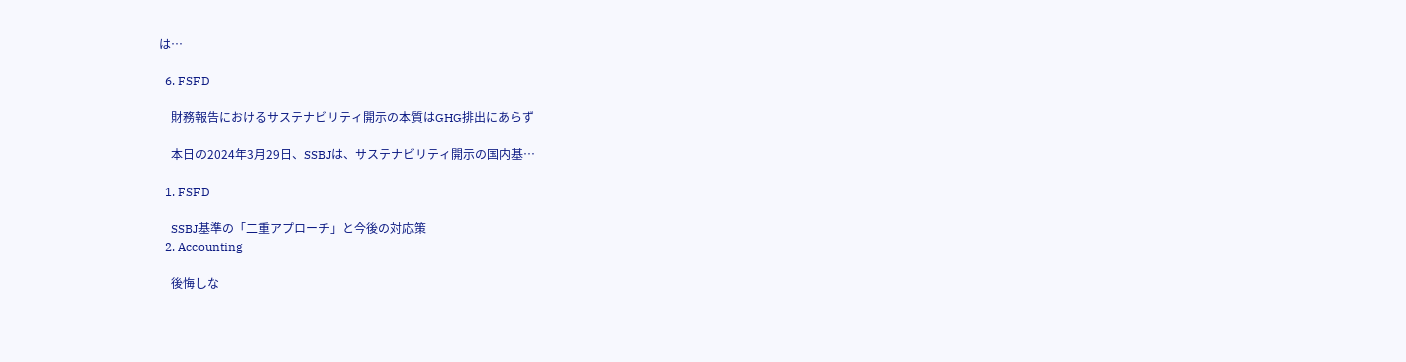は…

  6. FSFD

    財務報告におけるサステナビリティ開示の本質はGHG排出にあらず

    本日の2024年3月29日、SSBJは、サステナビリティ開示の国内基…

  1. FSFD

    SSBJ基準の「二重アプローチ」と今後の対応策
  2. Accounting

    後悔しな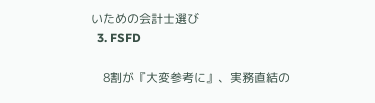いための会計士選び
  3. FSFD

    8割が『大変参考に』、実務直結の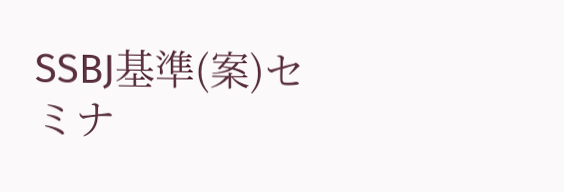SSBJ基準(案)セミナ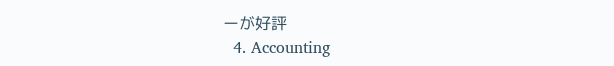ーが好評
  4. Accounting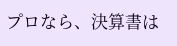プロなら、決算書は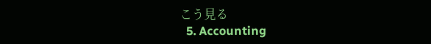こう見る
  5. Accounting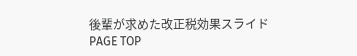後輩が求めた改正税効果スライド
PAGE TOP